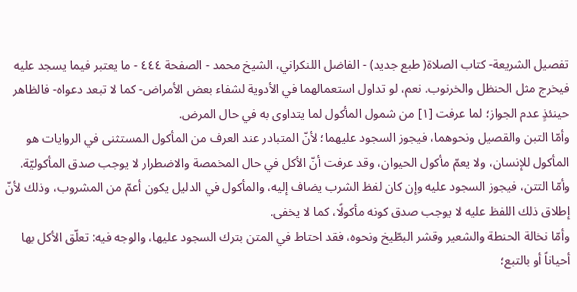تفصيل الشريعة- كتاب الصلاة( طبع جديد) - الفاضل اللنكراني، الشيخ محمد - الصفحة ٤٤٤ - ما يعتبر فيما يسجد عليه
فيخرج مثل الحنظل والخرنوب. نعم، لو تداول استعمالهما في الأدوية لشفاء بعض الأمراض- كما لا تبعد دعواه- فالظاهر حينئذٍ عدم الجواز؛ لما عرفت [١] من شمول المأكول لما يتداوى به في حال المرض.
وأمّا التبن والقصيل ونحوهما، فيجوز السجود عليهما؛ لأنّ المتبادر عند العرف من المأكول المستثنى في الروايات هو المأكول للإنسان، ولا يعمّ مأكول الحيوان، وقد عرفت أنّ الأكل في حال المخمصة والاضطرار لا يوجب صدق المأكوليّة.
وأمّا التتن، فيجوز السجود عليه وإن كان لفظ الشرب يضاف إليه، والمأكول في الدليل يكون أعمّ من المشروب، وذلك لأنّ إطلاق ذلك اللفظ عليه لا يوجب صدق كونه مأكولًا، كما لا يخفى.
وأمّا نخالة الحنطة والشعير وقشر البطّيخ ونحوه، فقد احتاط في المتن بترك السجود عليها، والوجه فيه: تعلّق الأكل بها أحياناً أو بالتبع؛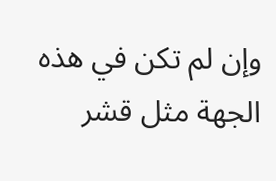وإن لم تكن في هذه الجهة مثل قشر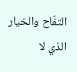التفّاح والخيار الذي لا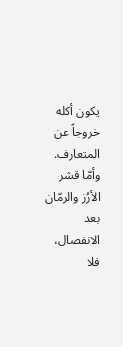يكون أكله خروجاً عن المتعارف.
وأمّا قشر الأرُز والرمّان بعد الانفصال، فلا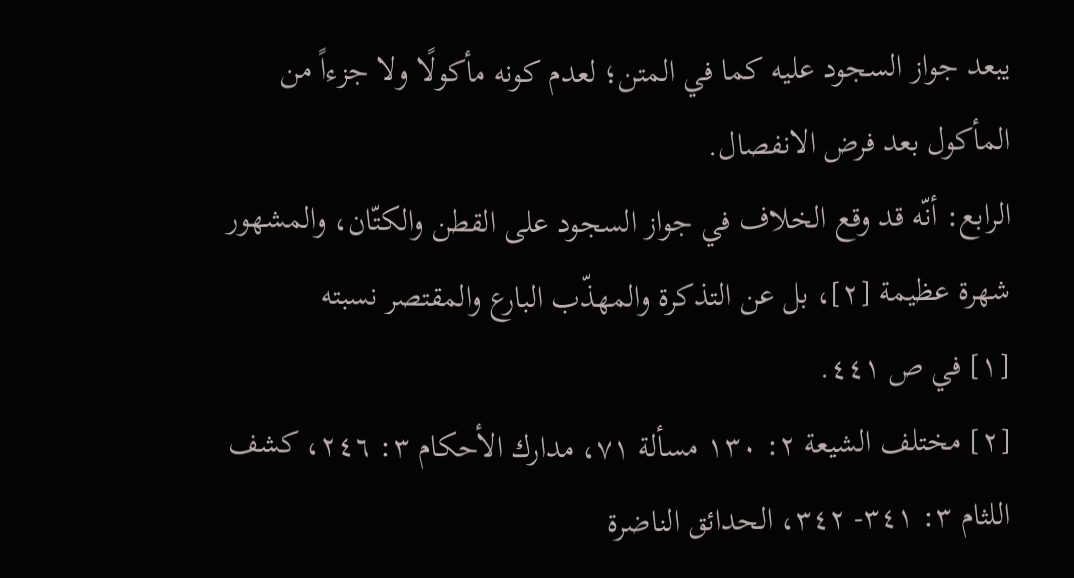يبعد جواز السجود عليه كما في المتن؛ لعدم كونه مأكولًا ولا جزءاً من المأكول بعد فرض الانفصال.
الرابع: أنّه قد وقع الخلاف في جواز السجود على القطن والكتّان، والمشهور شهرة عظيمة [٢]، بل عن التذكرة والمهذّب البارع والمقتصر نسبته
[١] في ص ٤٤١.
[٢] مختلف الشيعة ٢: ١٣٠ مسألة ٧١، مدارك الأحكام ٣: ٢٤٦، كشف اللثام ٣: ٣٤١- ٣٤٢، الحدائق الناضرة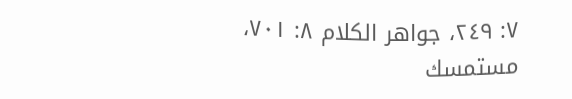٧: ٢٤٩، جواهر الكلام ٨: ٧٠١، مستمسك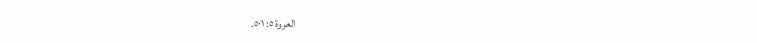العروة ٥: ٥٠١.